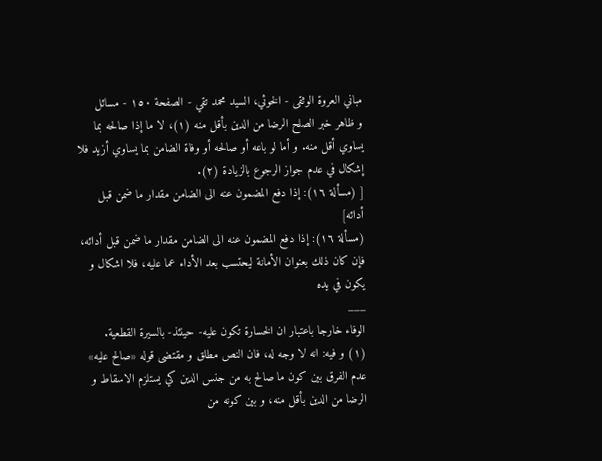مباني العروة الوثقى - الخوئي، السيد محمد تقي - الصفحة ١٥٠ - مسائل
و ظاهر خبر الصلح الرضا من الدين بأقل منه (١)، لا ما إذا صالحه بما يساوي أقل منه. و أما لو باعه أو صالحه أو وفاة الضامن بما يساوي أزيد فلا إشكال في عدم جواز الرجوع بالزيادة (٢).
[ (مسألة ١٦): إذا دفع المضمون عنه الى الضامن مقدار ما ضمن قبل أدائه]
(مسألة ١٦): إذا دفع المضمون عنه الى الضامن مقدار ما ضمن قبل أدائه، فإن كان ذلك بعنوان الأمانة ليحتسب بعد الأداء عما عليه، فلا اشكال و يكون في يده
___
الوفاء خارجا باعتبار ان الخسارة تكون عليه- حينئذ- بالسيرة القطعية.
(١) و فيه: انه لا وجه له، فان النص مطلق و مقتضى قوله «صالح عليه» عدم الفرق بين كون ما صالح به من جنس الدين كي يستلزم الاسقاط و الرضا من الدين بأقل منه، و بين كونه من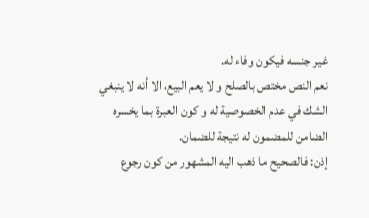غير جنسه فيكون وفاء له.
نعم النص مختص بالصلح و لا يعم البيع، الا أنه لا ينبغي الشك في عدم الخصوصية له و كون العبرة بما يخسره الضامن للمضمون له نتيجة للضمان.
إذن: فالصحيح ما ذهب اليه المشهور من كون رجوع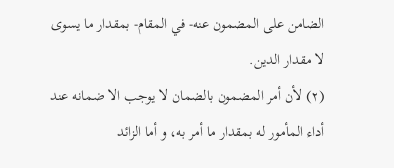الضامن على المضمون عنه- في المقام- بمقدار ما يسوى لا مقدار الدين.
(٢) لأن أمر المضمون بالضمان لا يوجب الا ضمانه عند أداء المأمور له بمقدار ما أمر به، و أما الزائد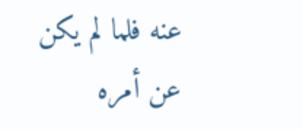عنه فلما لم يكن عن أمره